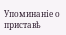Упоминаніе о приставѣ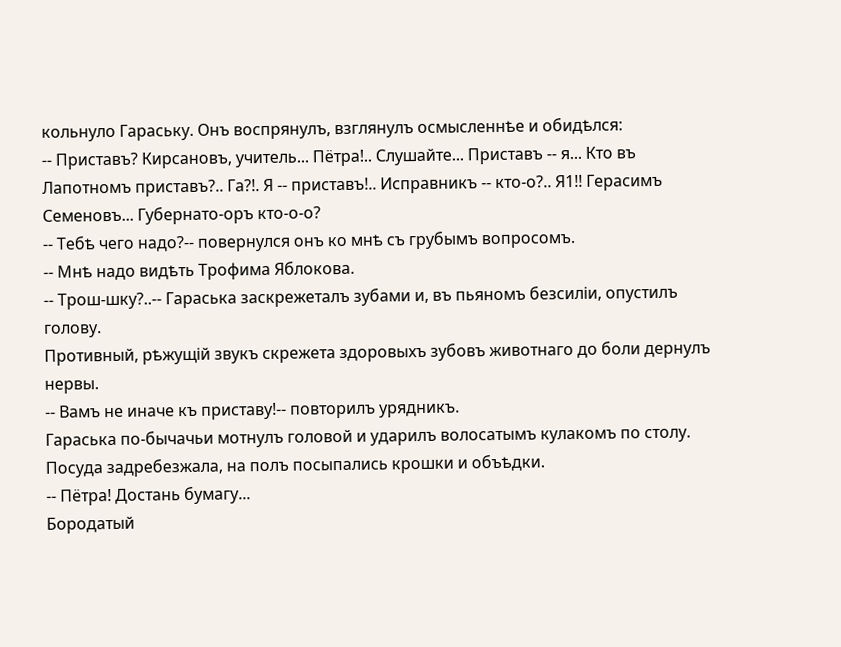кольнуло Гараську. Онъ воспрянулъ, взглянулъ осмысленнѣе и обидѣлся:
-- Приставъ? Кирсановъ, учитель... Пётра!.. Слушайте... Приставъ -- я... Кто въ Лапотномъ приставъ?.. Га?!. Я -- приставъ!.. Исправникъ -- кто-о?.. Я1!! Герасимъ Семеновъ... Губернато-оръ кто-о-о?
-- Тебѣ чего надо?-- повернулся онъ ко мнѣ съ грубымъ вопросомъ.
-- Мнѣ надо видѣть Трофима Яблокова.
-- Трош-шку?..-- Гараська заскрежеталъ зубами и, въ пьяномъ безсиліи, опустилъ голову.
Противный, рѣжущій звукъ скрежета здоровыхъ зубовъ животнаго до боли дернулъ нервы.
-- Вамъ не иначе къ приставу!-- повторилъ урядникъ.
Гараська по-бычачьи мотнулъ головой и ударилъ волосатымъ кулакомъ по столу. Посуда задребезжала, на полъ посыпались крошки и объѣдки.
-- Пётра! Достань бумагу...
Бородатый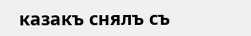казакъ снялъ съ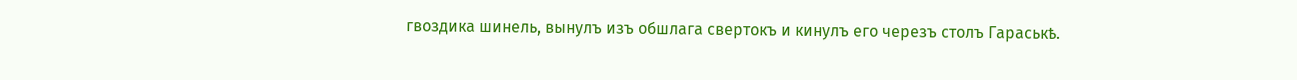гвоздика шинель, вынулъ изъ обшлага свертокъ и кинулъ его черезъ столъ Гараськѣ.